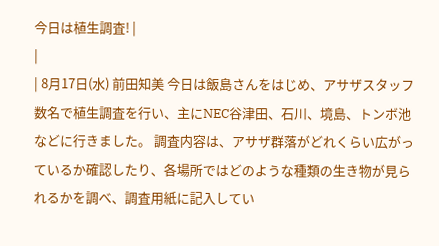今日は植生調査! |
|
| 8月17日(水) 前田知美 今日は飯島さんをはじめ、アサザスタッフ数名で植生調査を行い、主にNEC谷津田、石川、境島、トンボ池などに行きました。 調査内容は、アサザ群落がどれくらい広がっているか確認したり、各場所ではどのような種類の生き物が見られるかを調べ、調査用紙に記入してい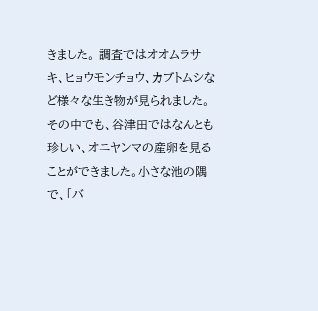きました。 調査ではオオムラサキ、ヒョウモンチョウ、カブトムシなど様々な生き物が見られました。その中でも、谷津田ではなんとも珍しい、オニヤンマの産卵を見ることができました。小さな池の隅で、「バ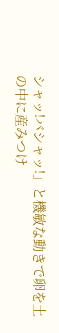シャッ!バシャッ!」と機敏な動きで卵を土の中に産みつけ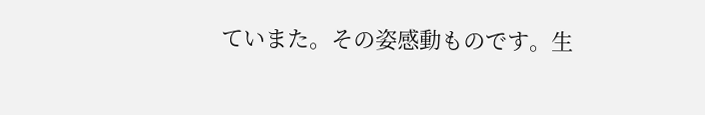ていまた。その姿感動ものです。生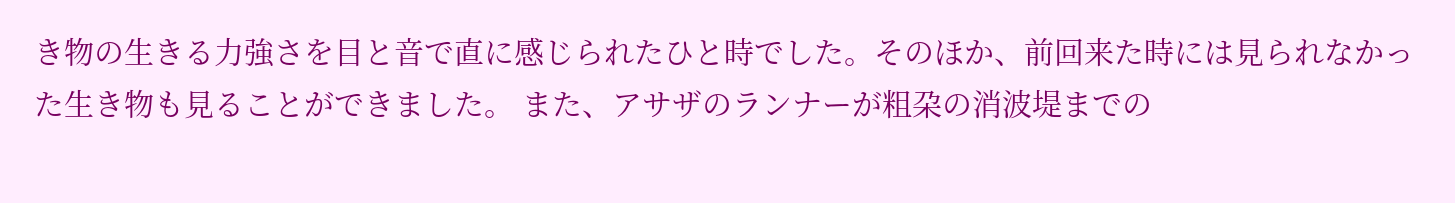き物の生きる力強さを目と音で直に感じられたひと時でした。そのほか、前回来た時には見られなかった生き物も見ることができました。 また、アサザのランナーが粗朶の消波堤までの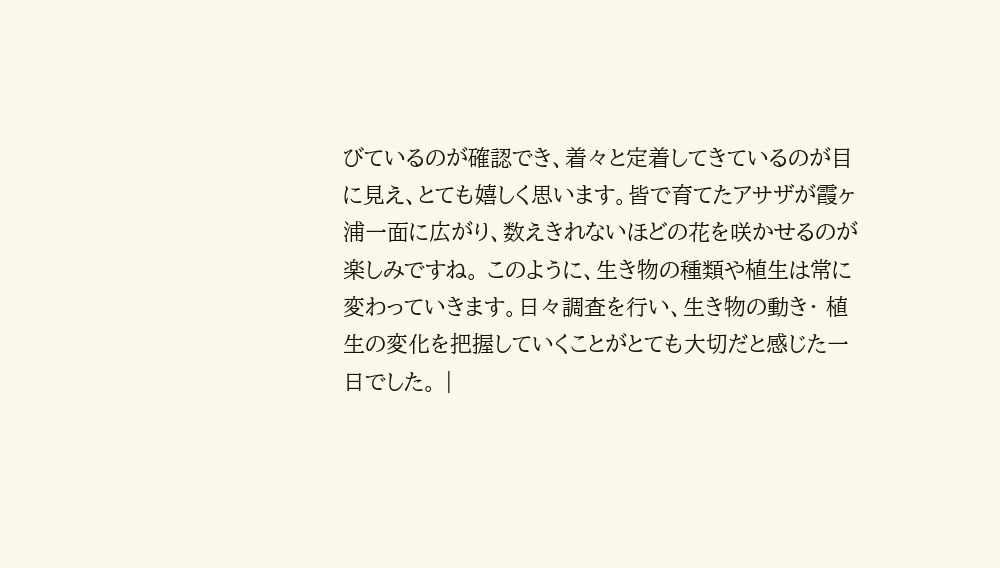びているのが確認でき、着々と定着してきているのが目に見え、とても嬉しく思います。皆で育てたアサザが霞ヶ浦一面に広がり、数えきれないほどの花を咲かせるのが楽しみですね。 このように、生き物の種類や植生は常に変わっていきます。日々調査を行い、生き物の動き・ 植生の変化を把握していくことがとても大切だと感じた一日でした。 |